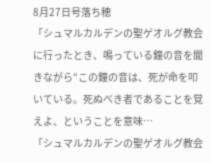8月27日号落ち穂
「シュマルカルデンの聖ゲオルグ教会に行ったとき、鳴っている鐘の音を聞きながら“この鐘の音は、死が命を叩いている。死ぬべき者であることを覚えよ、ということを意味…
「シュマルカルデンの聖ゲオルグ教会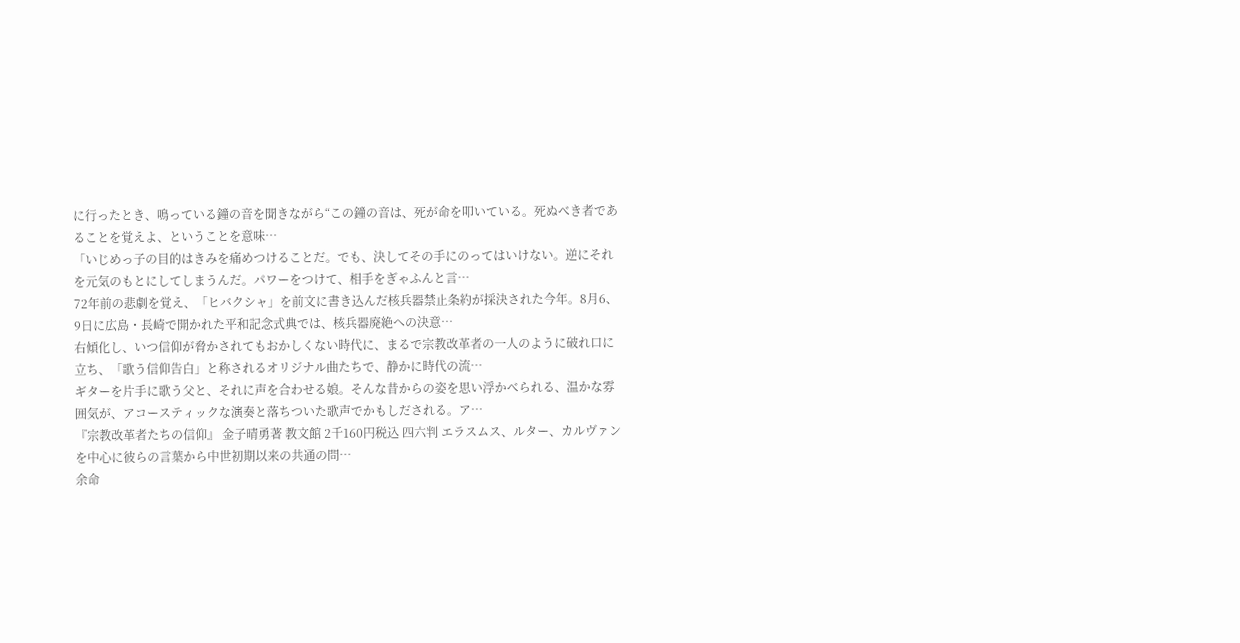に行ったとき、鳴っている鐘の音を聞きながら“この鐘の音は、死が命を叩いている。死ぬべき者であることを覚えよ、ということを意味…
「いじめっ子の目的はきみを痛めつけることだ。でも、決してその手にのってはいけない。逆にそれを元気のもとにしてしまうんだ。パワーをつけて、相手をぎゃふんと言…
72年前の悲劇を覚え、「ヒバクシャ」を前文に書き込んだ核兵器禁止条約が採決された今年。8月6、9日に広島・長崎で開かれた平和記念式典では、核兵器廃絶への決意…
右傾化し、いつ信仰が脅かされてもおかしくない時代に、まるで宗教改革者の一人のように破れ口に立ち、「歌う信仰告白」と称されるオリジナル曲たちで、静かに時代の流…
ギターを片手に歌う父と、それに声を合わせる娘。そんな昔からの姿を思い浮かべられる、温かな雰囲気が、アコースティックな演奏と落ちついた歌声でかもしだされる。ア…
『宗教改革者たちの信仰』 金子晴勇著 教文館 2千160円税込 四六判 エラスムス、ルター、カルヴァンを中心に彼らの言葉から中世初期以来の共通の問…
余命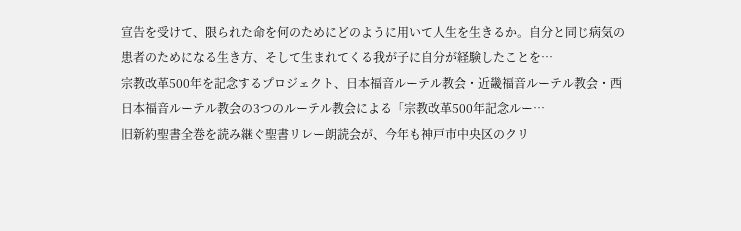宣告を受けて、限られた命を何のためにどのように用いて人生を生きるか。自分と同じ病気の患者のためになる生き方、そして生まれてくる我が子に自分が経験したことを…
宗教改革500年を記念するプロジェクト、日本福音ルーテル教会・近畿福音ルーテル教会・西日本福音ルーテル教会の3つのルーテル教会による「宗教改革500年記念ルー…
旧新約聖書全巻を読み継ぐ聖書リレー朗読会が、今年も神戸市中央区のクリ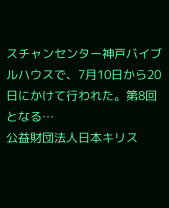スチャンセンター神戸バイブルハウスで、7月10日から20日にかけて行われた。第8回となる…
公益財団法人日本キリス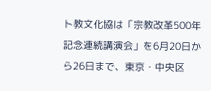ト教文化協は「宗教改革500年記念連続講演会」を6月20日から26日まで、東京・中央区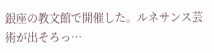銀座の教文館で開催した。ルネサンス芸術が出そろっ…